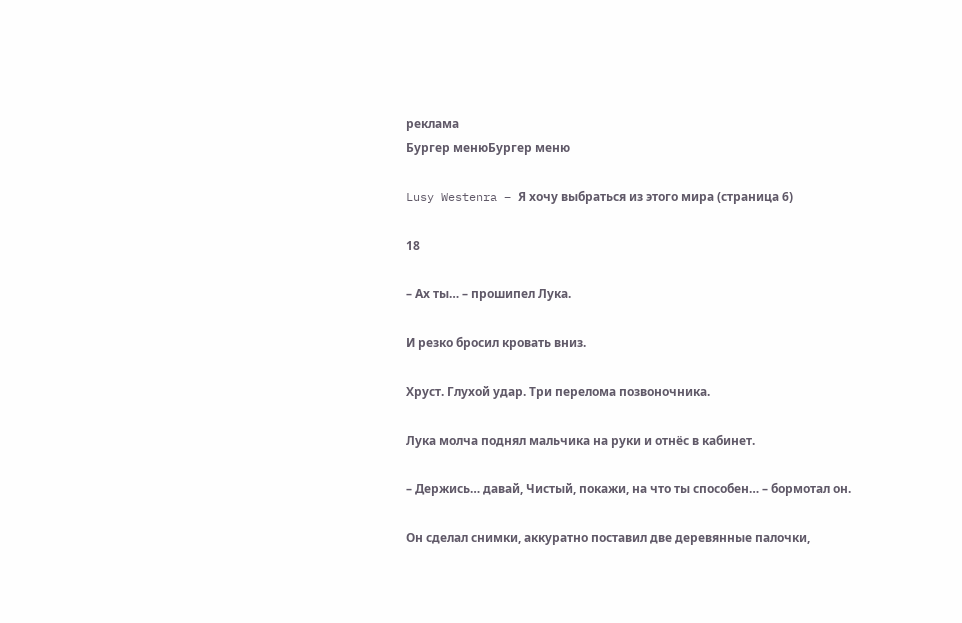реклама
Бургер менюБургер меню

Lusy Westenra – Я хочу выбраться из этого мира (страница 6)

18

– Ах ты… – прошипел Лука.

И резко бросил кровать вниз.

Хруст. Глухой удар. Три перелома позвоночника.

Лука молча поднял мальчика на руки и отнёс в кабинет.

– Держись… давай, Чистый, покажи, на что ты способен… – бормотал он.

Он сделал снимки, аккуратно поставил две деревянные палочки,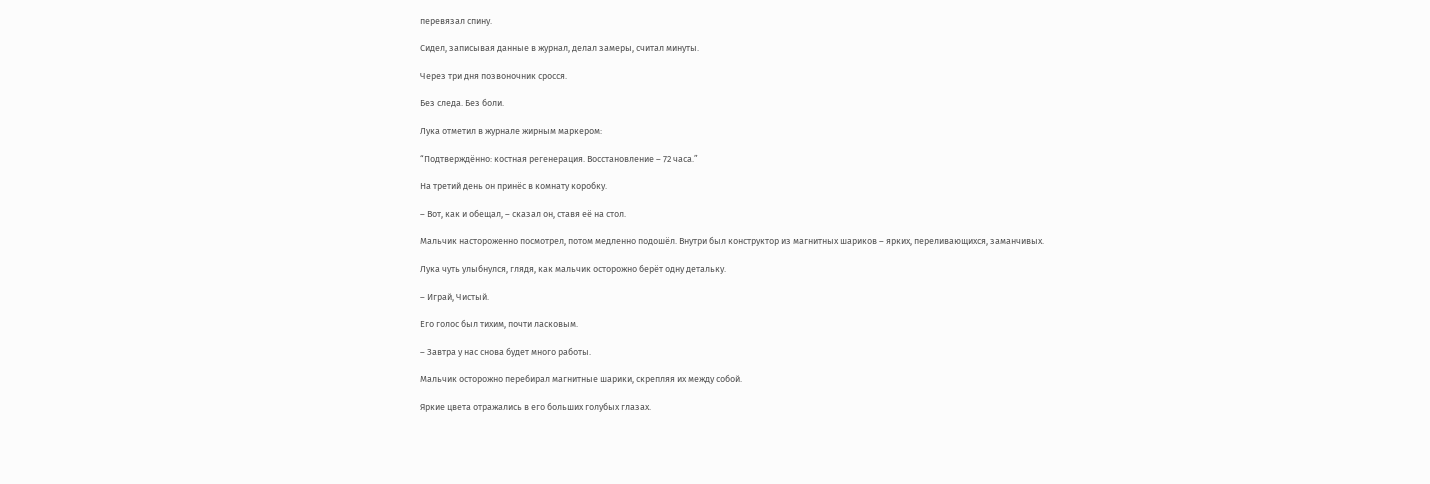перевязал спину.

Сидел, записывая данные в журнал, делал замеры, считал минуты.

Через три дня позвоночник сросся.

Без следа. Без боли.

Лука отметил в журнале жирным маркером:

“Подтверждённо: костная регенерация. Восстановление – 72 часа.”

На третий день он принёс в комнату коробку.

– Вот, как и обещал, – сказал он, ставя её на стол.

Мальчик настороженно посмотрел, потом медленно подошёл. Внутри был конструктор из магнитных шариков – ярких, переливающихся, заманчивых.

Лука чуть улыбнулся, глядя, как мальчик осторожно берёт одну детальку.

– Играй, Чистый.

Его голос был тихим, почти ласковым.

– Завтра у нас снова будет много работы.

Мальчик осторожно перебирал магнитные шарики, скрепляя их между собой.

Яркие цвета отражались в его больших голубых глазах.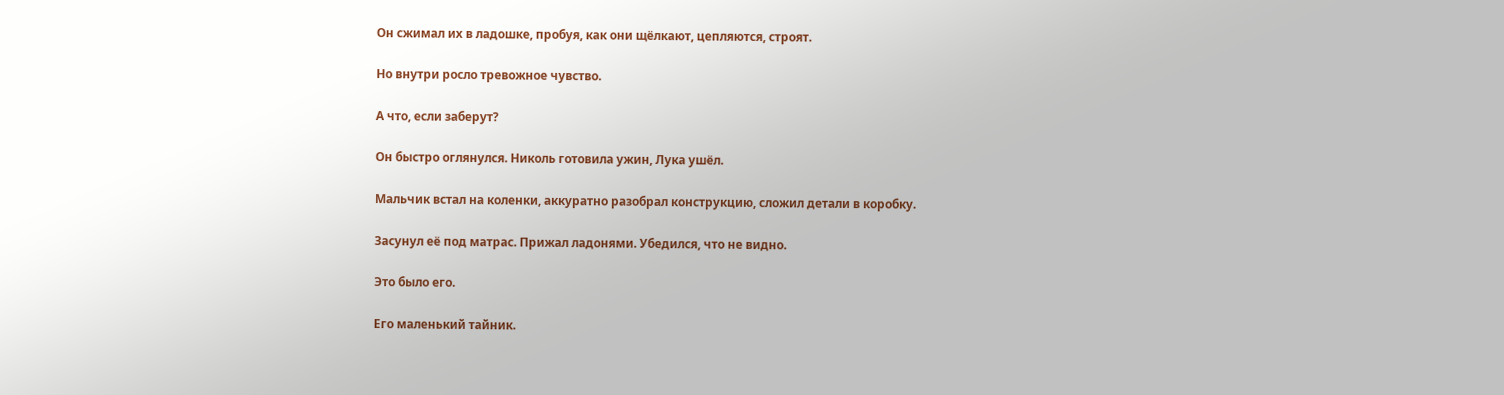Он сжимал их в ладошке, пробуя, как они щёлкают, цепляются, строят.

Но внутри росло тревожное чувство.

А что, если заберут?

Он быстро оглянулся. Николь готовила ужин, Лука ушёл.

Мальчик встал на коленки, аккуратно разобрал конструкцию, сложил детали в коробку.

Засунул её под матрас. Прижал ладонями. Убедился, что не видно.

Это было его.

Его маленький тайник.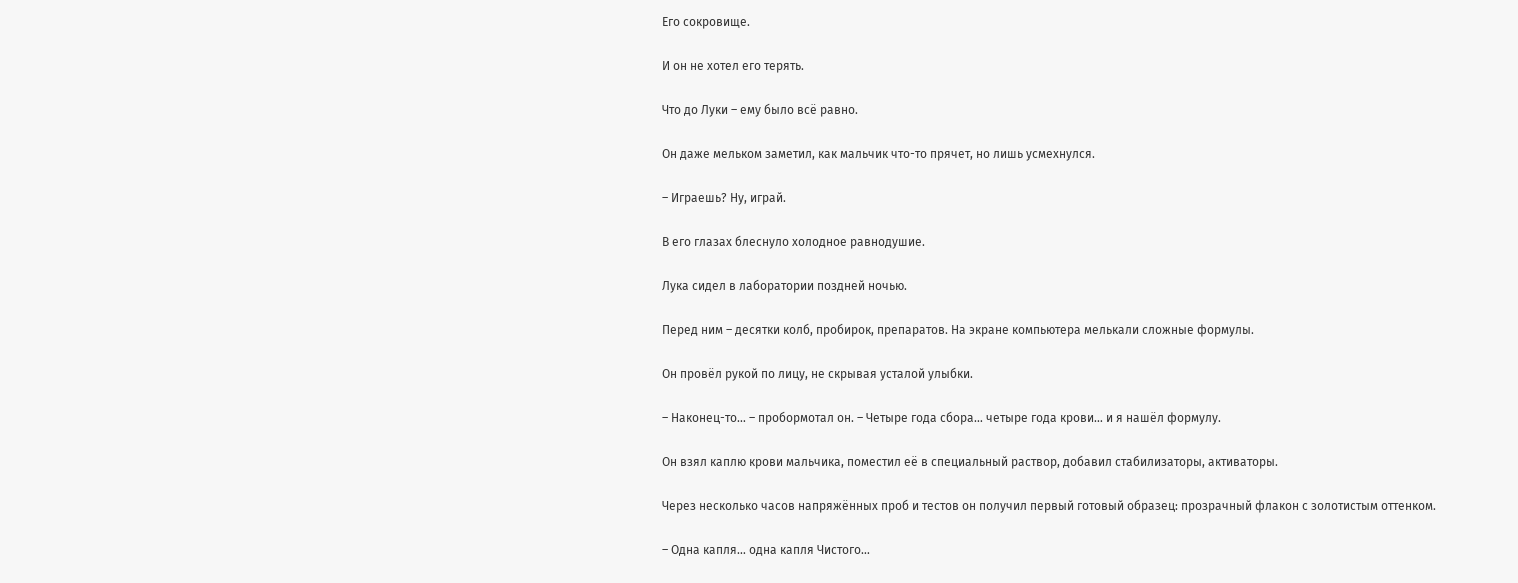Его сокровище.

И он не хотел его терять.

Что до Луки – ему было всё равно.

Он даже мельком заметил, как мальчик что-то прячет, но лишь усмехнулся.

– Играешь? Ну, играй.

В его глазах блеснуло холодное равнодушие.

Лука сидел в лаборатории поздней ночью.

Перед ним – десятки колб, пробирок, препаратов. На экране компьютера мелькали сложные формулы.

Он провёл рукой по лицу, не скрывая усталой улыбки.

– Наконец-то… – пробормотал он. – Четыре года сбора… четыре года крови… и я нашёл формулу.

Он взял каплю крови мальчика, поместил её в специальный раствор, добавил стабилизаторы, активаторы.

Через несколько часов напряжённых проб и тестов он получил первый готовый образец: прозрачный флакон с золотистым оттенком.

– Одна капля… одна капля Чистого…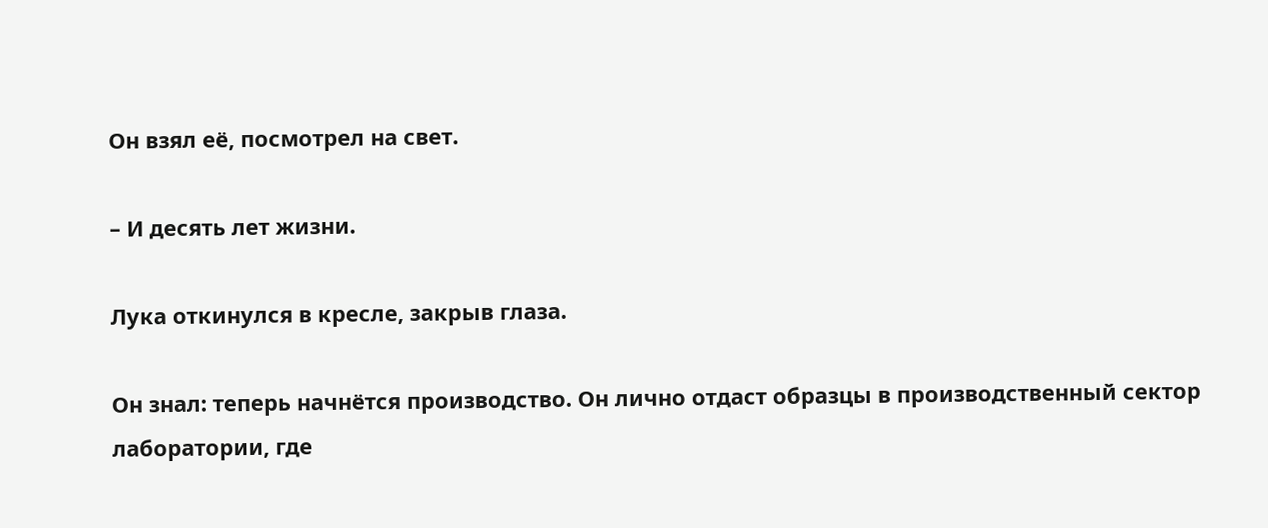Он взял её, посмотрел на свет.

– И десять лет жизни.

Лука откинулся в кресле, закрыв глаза.

Он знал: теперь начнётся производство. Он лично отдаст образцы в производственный сектор лаборатории, где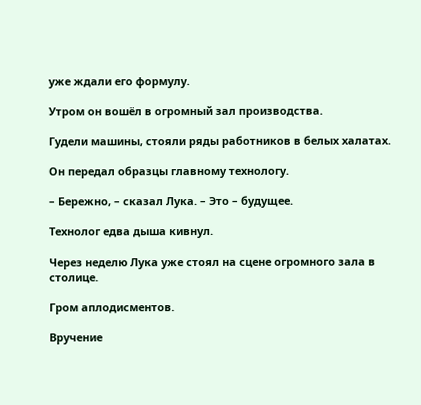уже ждали его формулу.

Утром он вошёл в огромный зал производства.

Гудели машины, стояли ряды работников в белых халатах.

Он передал образцы главному технологу.

– Бережно, – сказал Лука. – Это – будущее.

Технолог едва дыша кивнул.

Через неделю Лука уже стоял на сцене огромного зала в столице.

Гром аплодисментов.

Вручение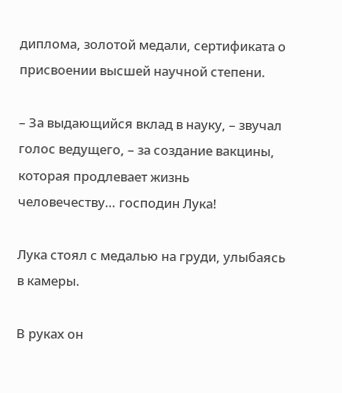диплома, золотой медали, сертификата о присвоении высшей научной степени.

– За выдающийся вклад в науку, – звучал голос ведущего, – за создание вакцины, которая продлевает жизнь человечеству… господин Лука!

Лука стоял с медалью на груди, улыбаясь в камеры.

В руках он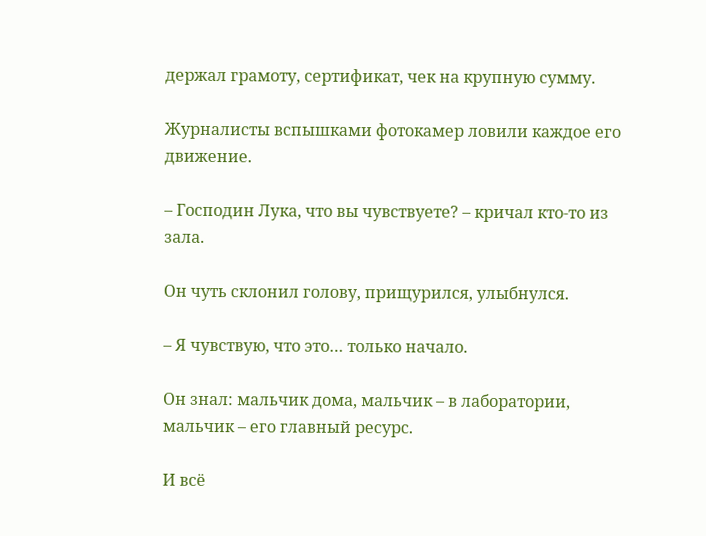держал грамоту, сертификат, чек на крупную сумму.

Журналисты вспышками фотокамер ловили каждое его движение.

– Господин Лука, что вы чувствуете? – кричал кто-то из зала.

Он чуть склонил голову, прищурился, улыбнулся.

– Я чувствую, что это… только начало.

Он знал: мальчик дома, мальчик – в лаборатории, мальчик – его главный ресурс.

И всё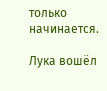только начинается.

Лука вошёл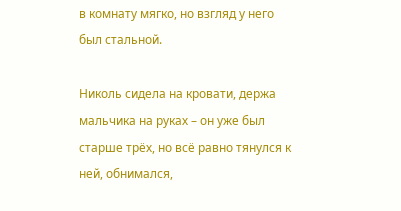в комнату мягко, но взгляд у него был стальной.

Николь сидела на кровати, держа мальчика на руках – он уже был старше трёх, но всё равно тянулся к ней, обнимался,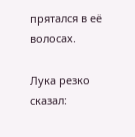прятался в её волосах.

Лука резко сказал: